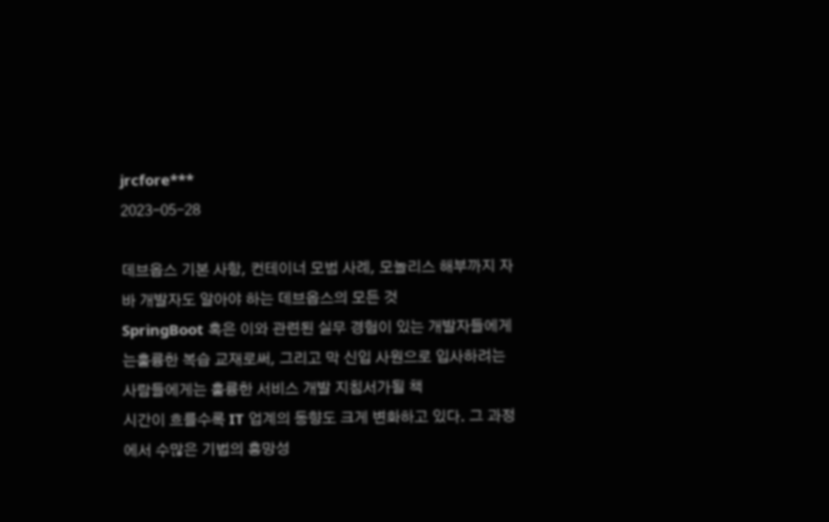jrcfore***
2023-05-28

데브옵스 기본 사항, 컨테이너 모범 사례, 모놀리스 해부까지 자바 개발자도 알아야 하는 데브옵스의 모든 것
SpringBoot 혹은 이와 관련된 실무 경험이 있는 개발자들에게는훌륭한 복습 교재로써, 그리고 막 신입 사원으로 입사하려는 사람들에게는 훌륭한 서비스 개발 지침서가될 책
시간이 흐를수록 IT 업계의 동향도 크게 변화하고 있다. 그 과정에서 수많은 기법의 흥망성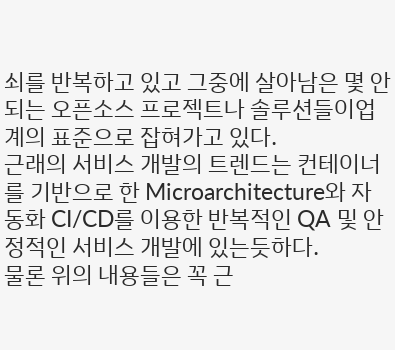쇠를 반복하고 있고 그중에 살아남은 몇 안 되는 오픈소스 프로젝트나 솔루션들이업계의 표준으로 잡혀가고 있다.
근래의 서비스 개발의 트렌드는 컨테이너를 기반으로 한 Microarchitecture와 자동화 CI/CD를 이용한 반복적인 QA 및 안정적인 서비스 개발에 있는듯하다.
물론 위의 내용들은 꼭 근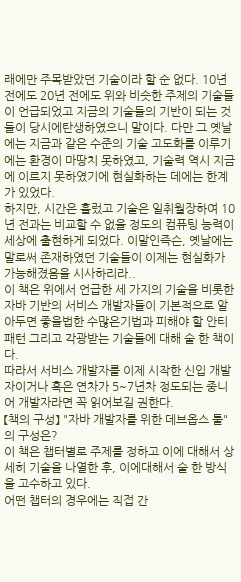래에만 주목받았던 기술이라 할 순 없다. 10년전에도 20년 전에도 위와 비슷한 주제의 기술들이 언급되었고 지금의 기술들의 기반이 되는 것들이 당시에탄생하였으니 말이다. 다만 그 옛날에는 지금과 같은 수준의 기술 고도화를 이루기에는 환경이 마땅치 못하였고, 기술력 역시 지금에 이르지 못하였기에 현실화하는 데에는 한계가 있었다.
하지만, 시간은 흘렀고 기술은 일취월장하여 10년 전과는 비교할 수 없을 정도의 컴퓨팅 능력이 세상에 출현하게 되었다. 이말인즉슨, 옛날에는 말로써 존재하였던 기술들이 이제는 현실화가 가능해졌음을 시사하리라..
이 책은 위에서 언급한 세 가지의 기술을 비롯한 자바 기반의 서비스 개발자들이 기본적으로 알아두면 좋을법한 수많은기법과 피해야 할 안티 패턴 그리고 각광받는 기술들에 대해 술 한 책이다.
따라서 서비스 개발자를 이제 시작한 신입 개발자이거나 혹은 연차가 5~7년차 정도되는 중니어 개발자라면 꼭 읽어보길 권한다.
【책의 구성】 "자바 개발자를 위한 데브옵스 툴"의 구성은?
이 책은 챕터별로 주제를 정하고 이에 대해서 상세히 기술을 나열한 후, 이에대해서 술 한 방식을 고수하고 있다.
어떤 챕터의 경우에는 직접 간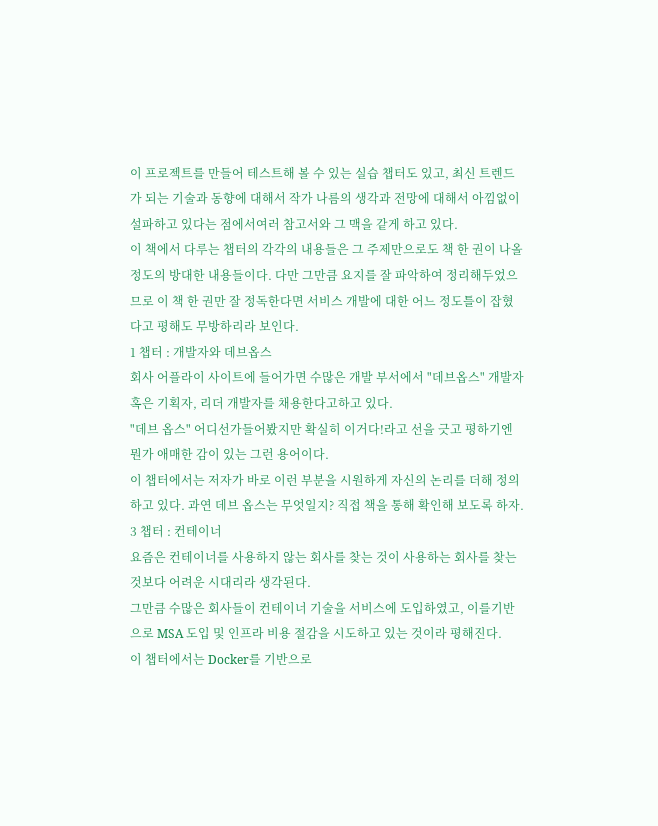이 프로젝트를 만들어 테스트해 볼 수 있는 실습 챕터도 있고, 최신 트렌드가 되는 기술과 동향에 대해서 작가 나름의 생각과 전망에 대해서 아낌없이 설파하고 있다는 점에서여러 참고서와 그 맥을 같게 하고 있다.
이 책에서 다루는 챕터의 각각의 내용들은 그 주제만으로도 책 한 권이 나올 정도의 방대한 내용들이다. 다만 그만큼 요지를 잘 파악하여 정리해두었으므로 이 책 한 권만 잘 정독한다면 서비스 개발에 대한 어느 정도틀이 잡혔다고 평해도 무방하리라 보인다.
1 챕터 : 개발자와 데브옵스
회사 어플라이 사이트에 들어가면 수많은 개발 부서에서 "데브옵스" 개발자 혹은 기획자, 리더 개발자를 채용한다고하고 있다.
"데브 옵스" 어디선가들어봤지만 확실히 이거다!라고 선을 긋고 평하기엔 뭔가 애매한 감이 있는 그런 용어이다.
이 챕터에서는 저자가 바로 이런 부분을 시원하게 자신의 논리를 더해 정의하고 있다. 과연 데브 옵스는 무엇일지? 직접 책을 통해 확인해 보도록 하자.
3 챕터 : 컨테이너
요즘은 컨테이너를 사용하지 않는 회사를 찾는 것이 사용하는 회사를 찾는 것보다 어려운 시대리라 생각된다.
그만큼 수많은 회사들이 컨테이너 기술을 서비스에 도입하였고, 이를기반으로 MSA 도입 및 인프라 비용 절감을 시도하고 있는 것이라 평해진다.
이 챕터에서는 Docker를 기반으로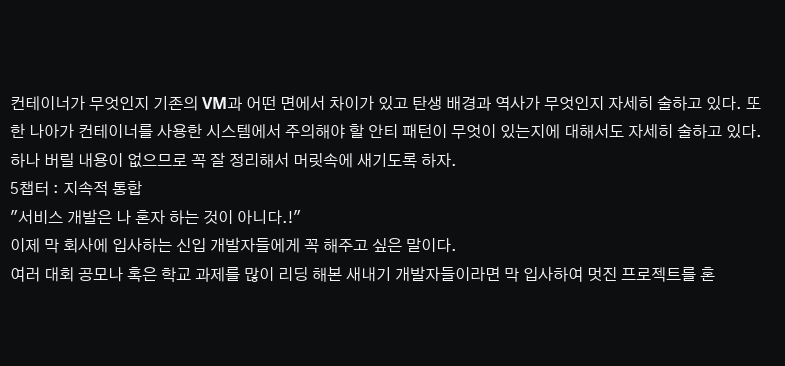컨테이너가 무엇인지 기존의 VM과 어떤 면에서 차이가 있고 탄생 배경과 역사가 무엇인지 자세히 술하고 있다. 또한 나아가 컨테이너를 사용한 시스템에서 주의해야 할 안티 패턴이 무엇이 있는지에 대해서도 자세히 술하고 있다.
하나 버릴 내용이 없으므로 꼭 잘 정리해서 머릿속에 새기도록 하자.
5챕터 : 지속적 통합
"서비스 개발은 나 혼자 하는 것이 아니다.!"
이제 막 회사에 입사하는 신입 개발자들에게 꼭 해주고 싶은 말이다.
여러 대회 공모나 혹은 학교 과제를 많이 리딩 해본 새내기 개발자들이라면 막 입사하여 멋진 프로젝트를 혼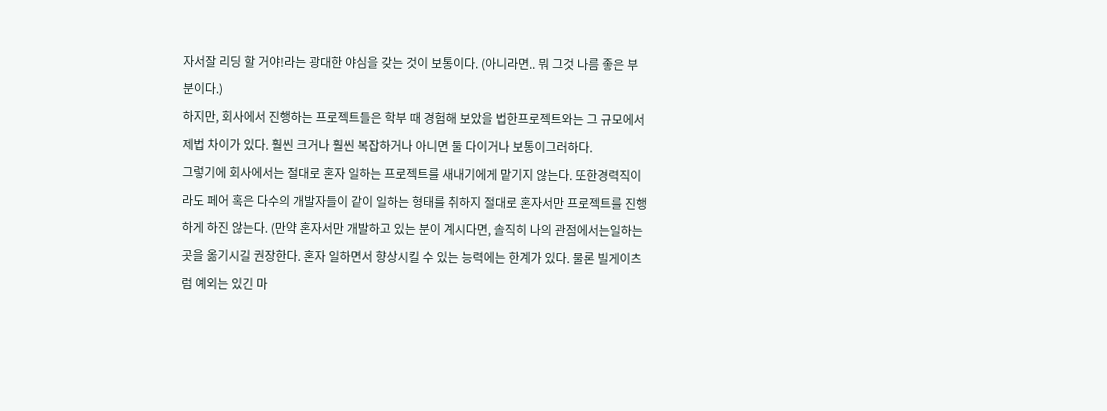자서잘 리딩 할 거야!라는 광대한 야심을 갖는 것이 보통이다. (아니라면.. 뭐 그것 나름 좋은 부분이다.)
하지만, 회사에서 진행하는 프로젝트들은 학부 때 경험해 보았을 법한프로젝트와는 그 규모에서 제법 차이가 있다. 훨씬 크거나 훨씬 복잡하거나 아니면 둘 다이거나 보통이그러하다.
그렇기에 회사에서는 절대로 혼자 일하는 프로젝트를 새내기에게 맡기지 않는다. 또한경력직이라도 페어 혹은 다수의 개발자들이 같이 일하는 형태를 취하지 절대로 혼자서만 프로젝트를 진행하게 하진 않는다. (만약 혼자서만 개발하고 있는 분이 계시다면, 솔직히 나의 관점에서는일하는 곳을 옮기시길 권장한다. 혼자 일하면서 향상시킬 수 있는 능력에는 한계가 있다. 물론 빌게이츠럼 예외는 있긴 마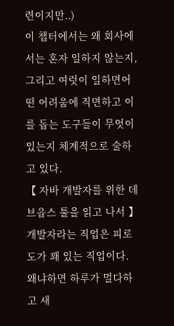련이지만..)
이 챕터에서는 왜 회사에서는 혼자 일하지 않는지, 그리고 여럿이 일하면어떤 어려움에 직면하고 이를 돕는 도구들이 무엇이 있는지 체계적으로 술하고 있다.
【 자바 개발자를 위한 데브옵스 툴을 읽고 나서 】
개발자라는 직업은 피로도가 꽤 있는 직업이다. 왜냐하면 하루가 멀다하고 새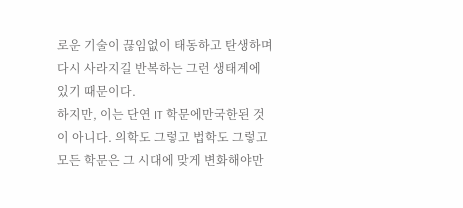로운 기술이 끊임없이 태동하고 탄생하며 다시 사라지길 반복하는 그런 생태계에 있기 때문이다.
하지만, 이는 단연 IT 학문에만국한된 것이 아니다. 의학도 그렇고 법학도 그렇고 모든 학문은 그 시대에 맞게 변화해야만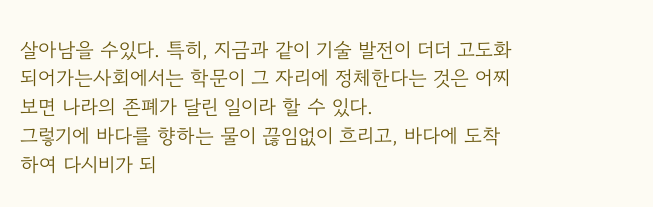살아남을 수있다. 특히, 지금과 같이 기술 발전이 더더 고도화되어가는사회에서는 학문이 그 자리에 정체한다는 것은 어찌 보면 나라의 존폐가 달린 일이라 할 수 있다.
그렇기에 바다를 향하는 물이 끊임없이 흐리고, 바다에 도착하여 다시비가 되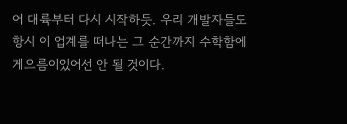어 대륙부터 다시 시작하듯. 우리 개발자들도 항시 이 업계를 떠나는 그 순간까지 수학함에 게으름이있어선 안 될 것이다.